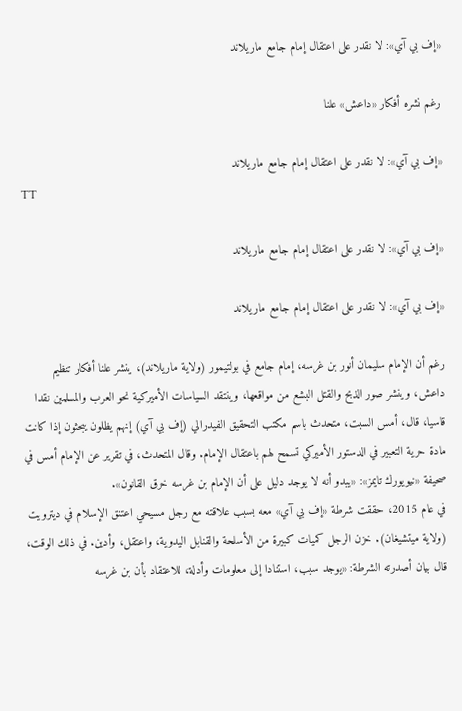«إف بي آي»: لا نقدر على اعتقال إمام جامع ماريلاند

رغم نشره أفكار «داعش» علنا

«إف بي آي»: لا نقدر على اعتقال إمام جامع ماريلاند
TT

«إف بي آي»: لا نقدر على اعتقال إمام جامع ماريلاند

«إف بي آي»: لا نقدر على اعتقال إمام جامع ماريلاند

رغم أن الإمام سليمان أنور بن غرسه، إمام جامع في بولتيمور (ولاية ماريلاند)، ينشر علنا أفكار تنظيم داعش، وينشر صور الذبح والقتل البشع من مواقعها، وينتقد السياسات الأميركية نحو العرب والمسلمين نقدا قاسيا، قال، أمس السبت، متحدث باسم مكتب التحقيق الفيدرالي (إف بي آي) إنهم يظلون يبحثون إذا كانت مادة حرية التعبير في الدستور الأميركي تسمح لهم باعتقال الإمام. وقال المتحدث، في تقرير عن الإمام أمس في صحيفة «نيويورك تايمز»: «يبدو أنه لا يوجد دليل على أن الإمام بن غرسه خرق القانون».
في عام 2015، حققت شرطة «إف بي آي» معه بسبب علاقته مع رجل مسيحي اعتنق الإسلام في ديترويت (ولاية ميتشيغان). خزن الرجل كميات كبيرة من الأسلحة والقنابل اليدوية، واعتقل، وأدين. في ذلك الوقت، قال بيان أصدرته الشرطة: «يوجد سبب، استنادا إلى معلومات وأدلة، للاعتقاد بأن بن غرسه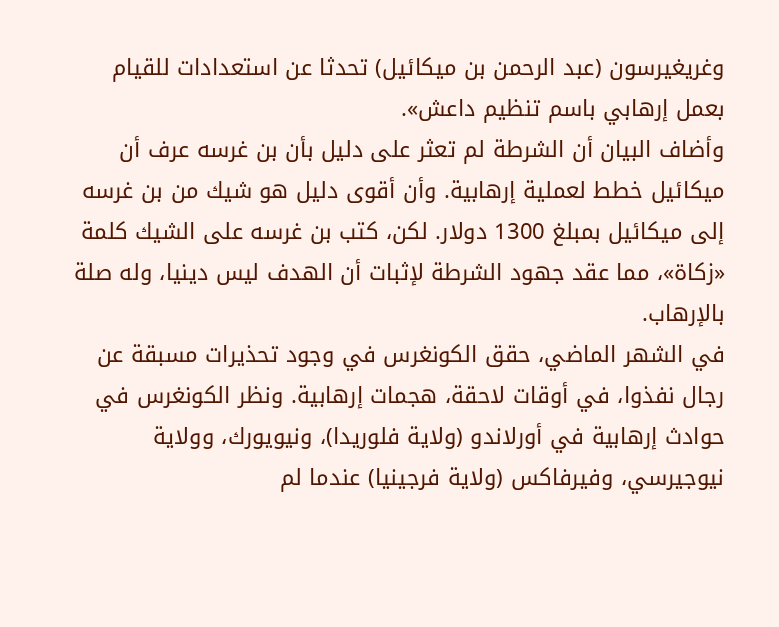وغريغيرسون (عبد الرحمن بن ميكائيل) تحدثا عن استعدادات للقيام بعمل إرهابي باسم تنظيم داعش».
وأضاف البيان أن الشرطة لم تعثر على دليل بأن بن غرسه عرف أن ميكائيل خطط لعملية إرهابية. وأن أقوى دليل هو شيك من بن غرسه إلى ميكائيل بمبلغ 1300 دولار. لكن، كتب بن غرسه على الشيك كلمة «زكاة»، مما عقد جهود الشرطة لإثبات أن الهدف ليس دينيا، وله صلة بالإرهاب.
في الشهر الماضي، حقق الكونغرس في وجود تحذيرات مسبقة عن رجال نفذوا، في أوقات لاحقة، هجمات إرهابية. ونظر الكونغرس في حوادث إرهابية في أورلاندو (ولاية فلوريدا)، ونيويورك، وولاية نيوجيرسي، وفيرفاكس (ولاية فرجينيا) عندما لم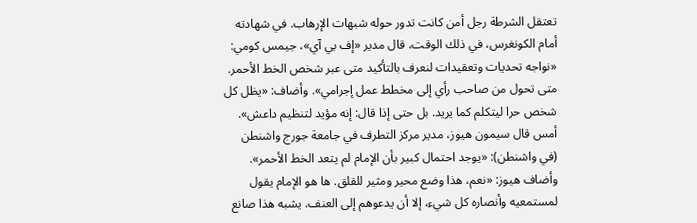تعتقل الشرطة رجل أمن كانت تدور حوله شبهات الإرهاب. في شهادته أمام الكونغرس، في ذلك الوقت، قال مدير «إف بي آي»، جيمس كومي: «نواجه تحديات وتعقيدات لنعرف بالتأكيد متى عبر شخص الخط الأحمر. متى تحول من صاحب رأي إلى مخطط عمل إجرامي». وأضاف: «يظل كل شخص حرا ليتكلم كما يريد. بل حتى إذا قال: إنه مؤيد لتنظيم داعش».
أمس قال سيمون هيوز، مدير مركز التطرف في جامعة جورج واشنطن (في واشنطن): «يوجد احتمال كبير بأن الإمام لم يتعد الخط الأحمر». وأضاف هيوز: «نعم، هذا وضع محير ومثير للقلق. ها هو الإمام يقول لمستمعيه وأنصاره كل شيء، إلا أن يدعوهم إلى العنف. يشبه هذا صانع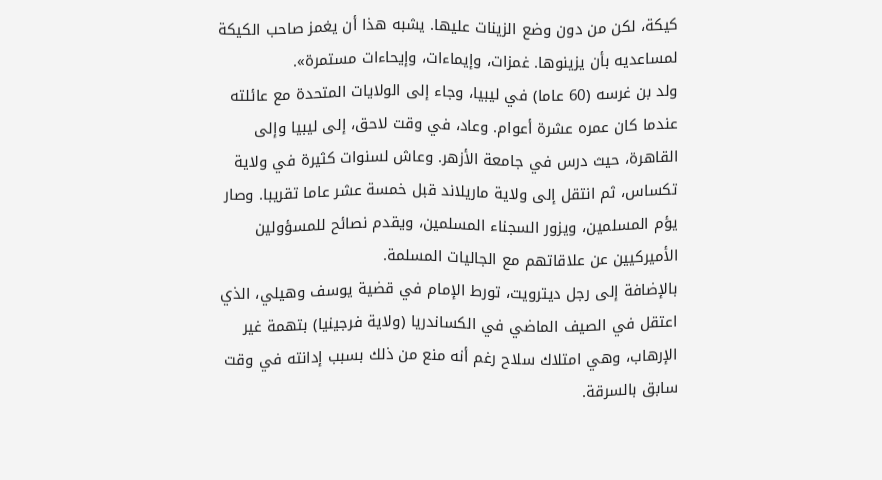كيكة، لكن من دون وضع الزينات عليها. يشبه هذا أن يغمز صاحب الكيكة لمساعديه بأن يزينوها. غمزات، وإيماءات، وإيحاءات مستمرة».
ولد بن غرسه (60 عاما) في ليبيا، وجاء إلى الولايات المتحدة مع عائلته عندما كان عمره عشرة أعوام. وعاد، في وقت لاحق، إلى ليبيا وإلى القاهرة، حيث درس في جامعة الأزهر. وعاش لسنوات كثيرة في ولاية تكساس، ثم انتقل إلى ولاية ماريلاند قبل خمسة عشر عاما تقريبا. وصار يؤم المسلمين، ويزور السجناء المسلمين، ويقدم نصائح للمسؤولين الأميركيين عن علاقاتهم مع الجاليات المسلمة.
بالإضافة إلى رجل ديترويت، تورط الإمام في قضية يوسف وهيلي، الذي اعتقل في الصيف الماضي في الكساندريا (ولاية فرجينيا) بتهمة غير الإرهاب، وهي امتلاك سلاح رغم أنه منع من ذلك بسبب إدانته في وقت سابق بالسرقة.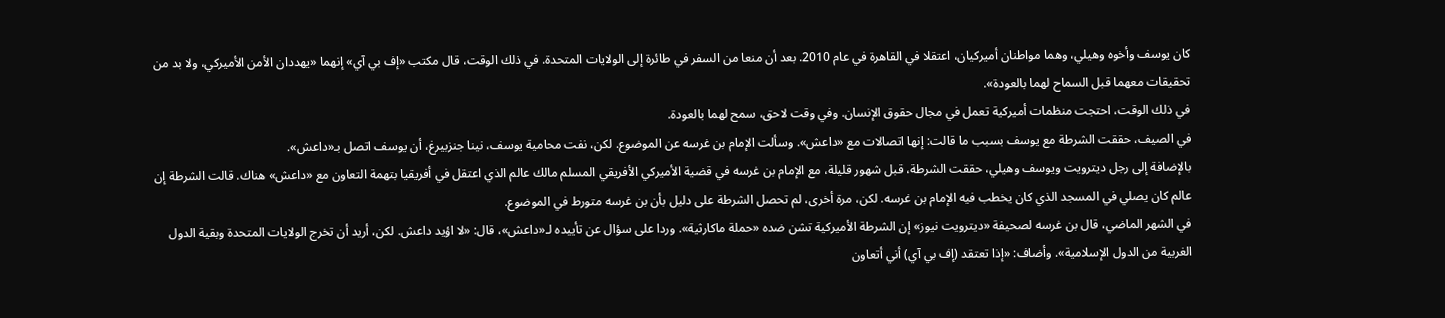كان يوسف وأخوه وهيلي، وهما مواطنان أميركيان، اعتقلا في القاهرة في عام 2010. بعد أن منعا من السفر في طائرة إلى الولايات المتحدة. في ذلك الوقت، قال مكتب «إف بي آي» إنهما «يهددان الأمن الأميركي، ولا بد من تحقيقات معهما قبل السماح لهما بالعودة».
في ذلك الوقت، احتجت منظمات أميركية تعمل في مجال حقوق الإنسان. وفي وقت لاحق، سمح لهما بالعودة.
في الصيف، حققت الشرطة مع يوسف بسبب ما قالت: إنها اتصالات مع «داعش». وسألت الإمام بن غرسه عن الموضوع. لكن، نفت محامية يوسف، نينا جنزبيرغ، أن يوسف اتصل بـ«داعش».
بالإضافة إلى رجل ديترويت ويوسف وهيلي، حققت الشرطة، قبل شهور قليلة، مع الإمام بن غرسه في قضية الأميركي الأفريقي المسلم مالك عالم الذي اعتقل في أفريقيا بتهمة التعاون مع «داعش» هناك. قالت الشرطة إن عالم كان يصلي في المسجد الذي كان يخطب فيه الإمام بن غرسه. لكن، مرة أخرى، لم تحصل الشرطة على دليل بأن بن غرسه متورط في الموضوع.
في الشهر الماضي، قال بن غرسه لصحيفة «ديترويت نيوز» إن الشرطة الأميركية تشن ضده «حملة ماكارثية». وردا على سؤال عن تأييده لـ«داعش»، قال: «لا اؤيد داعش. لكن، أريد أن تخرج الولايات المتحدة وبقية الدول الغربية من الدول الإسلامية». وأضاف: «إذا تعتقد (إف بي آي) أني أتعاون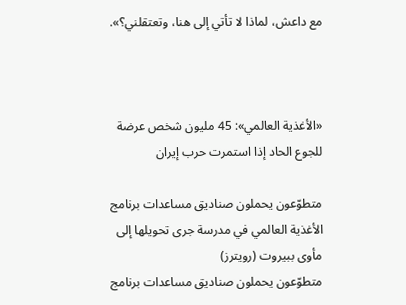مع داعش، لماذا لا تأتي إلى هنا، وتعتقلني؟».



«الأغذية العالمي»: 45 مليون شخص عرضة للجوع الحاد إذا استمرت حرب إيران

متطوّعون يحملون صناديق مساعدات برنامج الأغذية العالمي في مدرسة جرى تحويلها إلى مأوى ببيروت (رويترز)
متطوّعون يحملون صناديق مساعدات برنامج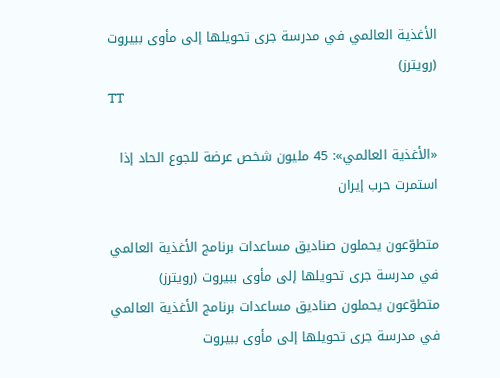الأغذية العالمي في مدرسة جرى تحويلها إلى مأوى ببيروت (رويترز)
TT

«الأغذية العالمي»: 45 مليون شخص عرضة للجوع الحاد إذا استمرت حرب إيران

متطوّعون يحملون صناديق مساعدات برنامج الأغذية العالمي في مدرسة جرى تحويلها إلى مأوى ببيروت (رويترز)
متطوّعون يحملون صناديق مساعدات برنامج الأغذية العالمي في مدرسة جرى تحويلها إلى مأوى ببيروت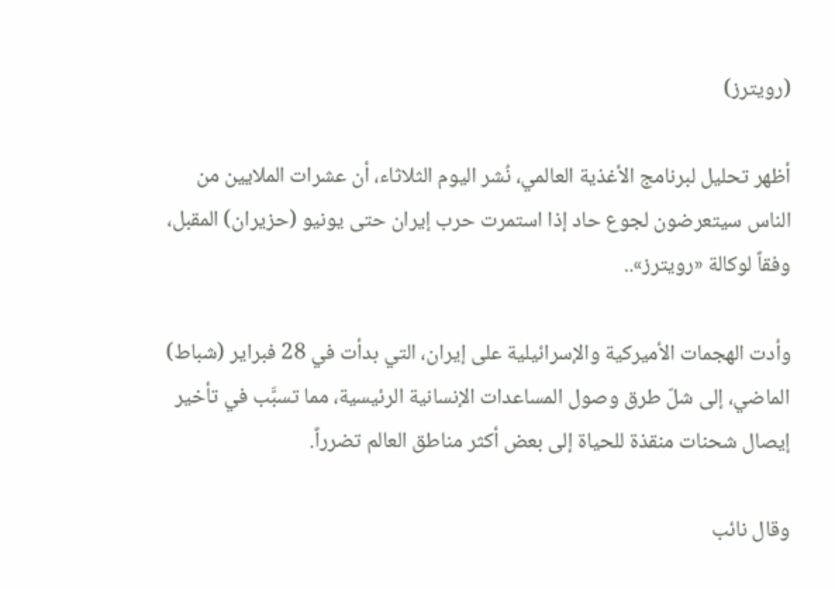(رويترز)

أظهر تحليل لبرنامج الأغذية العالمي، نُشر اليوم الثلاثاء، أن عشرات الملايين من الناس سيتعرضون لجوع حاد إذا استمرت حرب إيران حتى يونيو (حزيران) المقبل، وفقاً لوكالة «رويترز»..

وأدت الهجمات الأميركية والإسرائيلية على إيران، التي بدأت في 28 فبراير (شباط) الماضي، إلى شلّ طرق وصول المساعدات الإنسانية الرئيسية، مما تسبَّب في ‌تأخير إيصال ‌شحنات منقذة للحياة إلى ‌بعض أكثر مناطق العالم تضرراً.

وقال نائب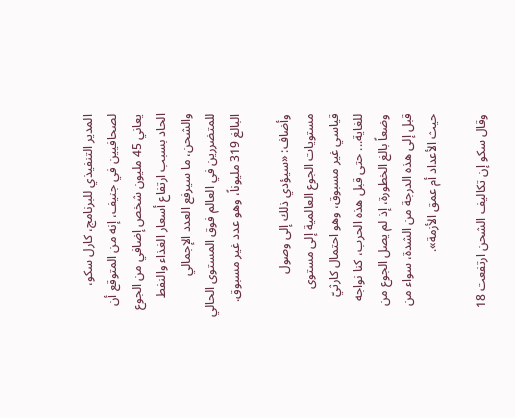المدير التنفيذي للبرنامج، كارل سكو، لصحافيين في جنيف، إنه من المتوقع أن يعاني 45 مليون شخص إضافي من الجوع الحاد بسبب ارتفاع أسعار الغذاء والنفط والشحن، ما سيرفع العدد الإجمالي للمتضررين في ‌العالم فوق ‌المستوى الحالي البالغ 319 مليوناً، وهو عدد غير ‌مسبوق.

وأضاف: «سيؤدي ذلك إلى وصول مستويات ‌الجوع العالمية إلى مستوى قياسي غير مسبوق، وهو احتمال كارثيّ للغاية... حتى قبل هذه الحرب، كنا نواجه وضعاً بالغ الخطورة، إذ ‌لم يصل الجوع من قبل إلى هذه الدرجة من الشدة، سواء من حيث الأعداد أم عمق الأزمة».

وقال سكو إن تكاليف الشحن ارتفعت 18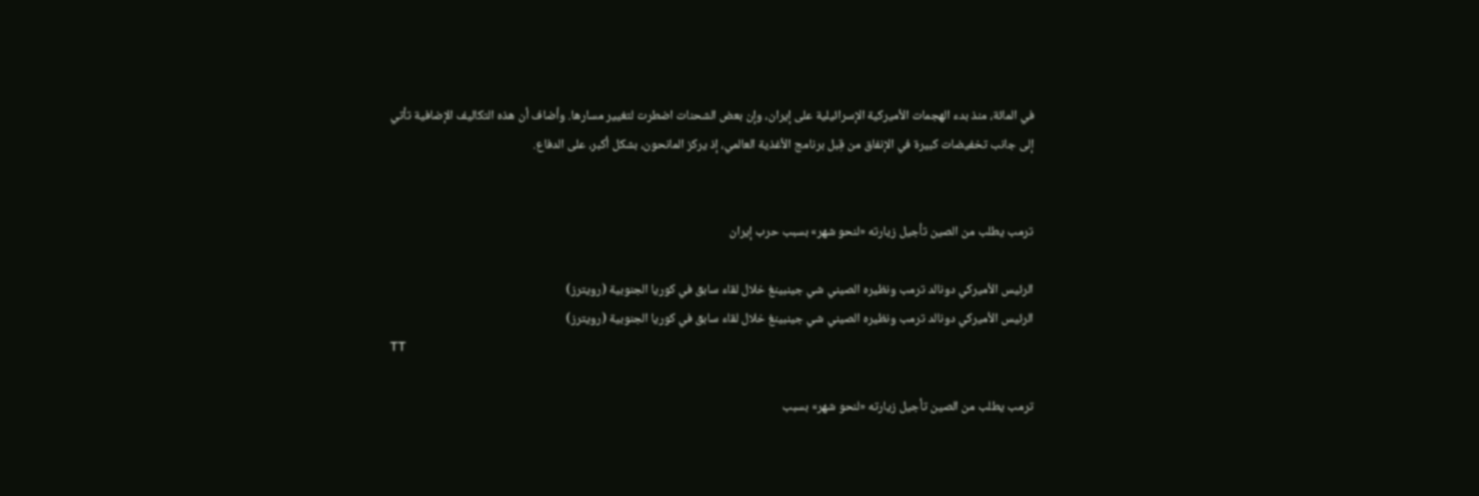في المائة، منذ بدء الهجمات الأميركية الإسرائيلية على إيران، وإن بعض الشحنات اضطرت لتغيير مسارها. وأضاف أن هذه التكاليف الإضافية تأتي إلى جانب تخفيضات كبيرة في الإنفاق من قِبل برنامج الأغذية العالمي، إذ يركز المانحون، بشكل أكبر، على الدفاع.


ترمب يطلب من الصين تأجيل زيارته «لنحو شهر» بسبب حرب إيران

الرئيس الأميركي دونالد ترمب ونظيره الصيني شي جينبينغ خلال لقاء سابق في كوريا الجنوبية (رويترز)
الرئيس الأميركي دونالد ترمب ونظيره الصيني شي جينبينغ خلال لقاء سابق في كوريا الجنوبية (رويترز)
TT

ترمب يطلب من الصين تأجيل زيارته «لنحو شهر» بسبب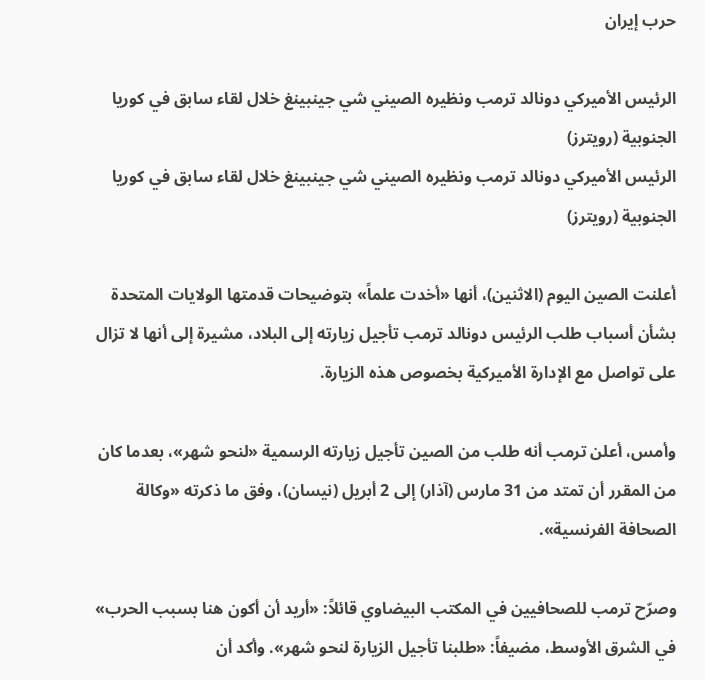حرب إيران

الرئيس الأميركي دونالد ترمب ونظيره الصيني شي جينبينغ خلال لقاء سابق في كوريا الجنوبية (رويترز)
الرئيس الأميركي دونالد ترمب ونظيره الصيني شي جينبينغ خلال لقاء سابق في كوريا الجنوبية (رويترز)

أعلنت الصين اليوم (الاثنين)، أنها «أخدت علماً» بتوضيحات قدمتها الولايات المتحدة بشأن أسباب طلب الرئيس دونالد ترمب تأجيل زيارته إلى البلاد، مشيرة إلى أنها لا تزال على تواصل مع الإدارة الأميركية بخصوص هذه الزيارة.

وأمس، أعلن ترمب أنه طلب من الصين تأجيل زيارته الرسمية «لنحو شهر»، بعدما كان من المقرر أن تمتد من 31 مارس (آذار) إلى 2 أبريل (نيسان)، وفق ما ذكرته «وكالة الصحافة الفرنسية».

وصرّح ترمب للصحافيين في المكتب البيضاوي قائلاً: «أريد أن أكون هنا بسبب الحرب» في الشرق الأوسط، مضيفاً: «طلبنا تأجيل الزيارة لنحو شهر». وأكد أن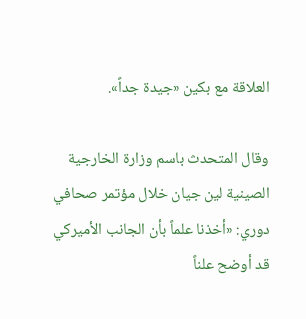العلاقة مع بكين «جيدة جداً».

وقال المتحدث باسم وزارة الخارجية الصينية لين جيان خلال مؤتمر صحافي دوري: «أخذنا علماً بأن الجانب الأميركي قد أوضح علناً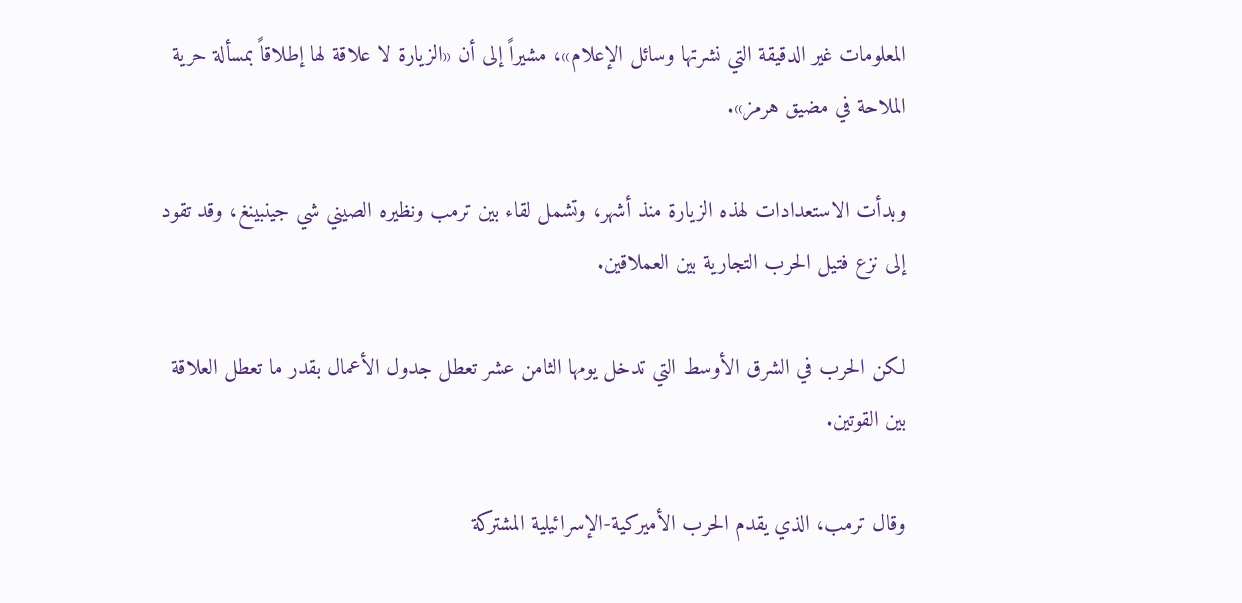المعلومات غير الدقيقة التي نشرتها وسائل الإعلام»، مشيراً إلى أن «الزيارة لا علاقة لها إطلاقاً بمسألة حرية الملاحة في مضيق هرمز».

وبدأت الاستعدادات لهذه الزيارة منذ أشهر، وتشمل لقاء بين ترمب ونظيره الصيني شي جينبينغ، وقد تقود إلى نزع فتيل الحرب التجارية بين العملاقين.

لكن الحرب في الشرق الأوسط التي تدخل يومها الثامن عشر تعطل جدول الأعمال بقدر ما تعطل العلاقة بين القوتين.

وقال ترمب، الذي يقدم الحرب الأميركية-الإسرائيلية المشتركة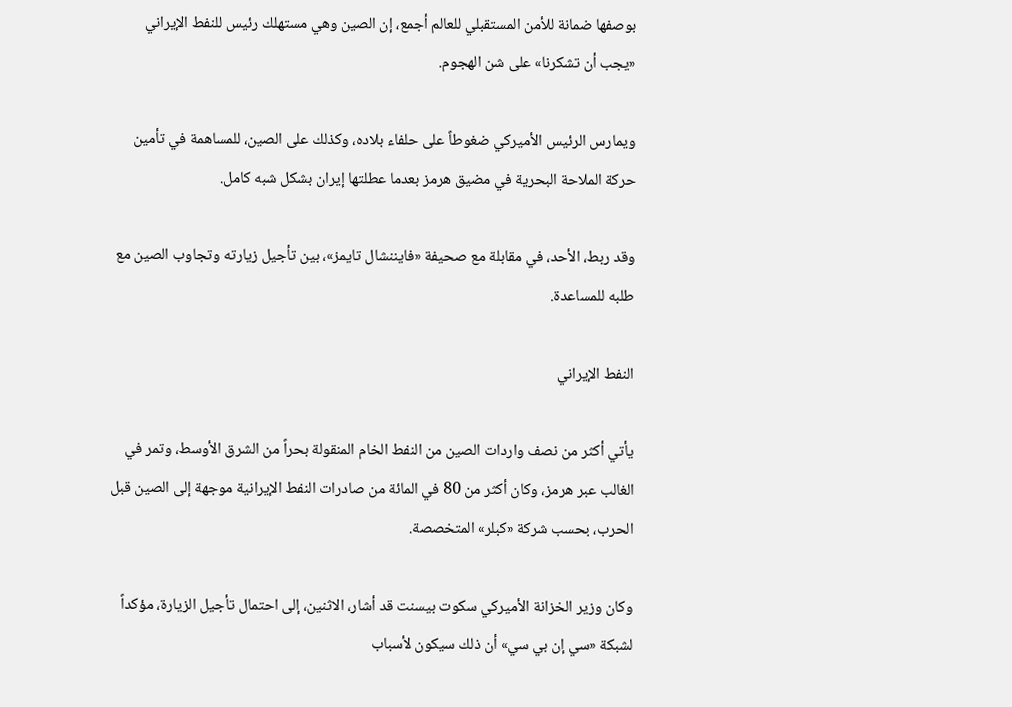بوصفها ضمانة للأمن المستقبلي للعالم أجمع، إن الصين وهي مستهلك رئيس للنفط الإيراني «يجب أن تشكرنا» على شن الهجوم.

ويمارس الرئيس الأميركي ضغوطاً على حلفاء بلاده، وكذلك على الصين، للمساهمة في تأمين حركة الملاحة البحرية في مضيق هرمز بعدما عطلتها إيران بشكل شبه كامل.

وقد ربط، الأحد، في مقابلة مع صحيفة «فايننشال تايمز»، بين تأجيل زيارته وتجاوب الصين مع طلبه للمساعدة.

النفط الإيراني

يأتي أكثر من نصف واردات الصين من النفط الخام المنقولة بحراً من الشرق الأوسط، وتمر في الغالب عبر هرمز، وكان أكثر من 80 في المائة من صادرات النفط الإيرانية موجهة إلى الصين قبل الحرب، بحسب شركة «كبلر» المتخصصة.

وكان وزير الخزانة الأميركي سكوت بيسنت قد أشار، الاثنين، إلى احتمال تأجيل الزيارة، مؤكداً لشبكة «سي إن بي سي» أن ذلك سيكون لأسباب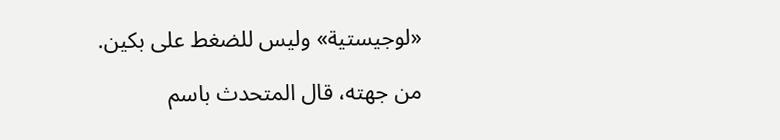«لوجيستية» وليس للضغط على بكين.

من جهته، قال المتحدث باسم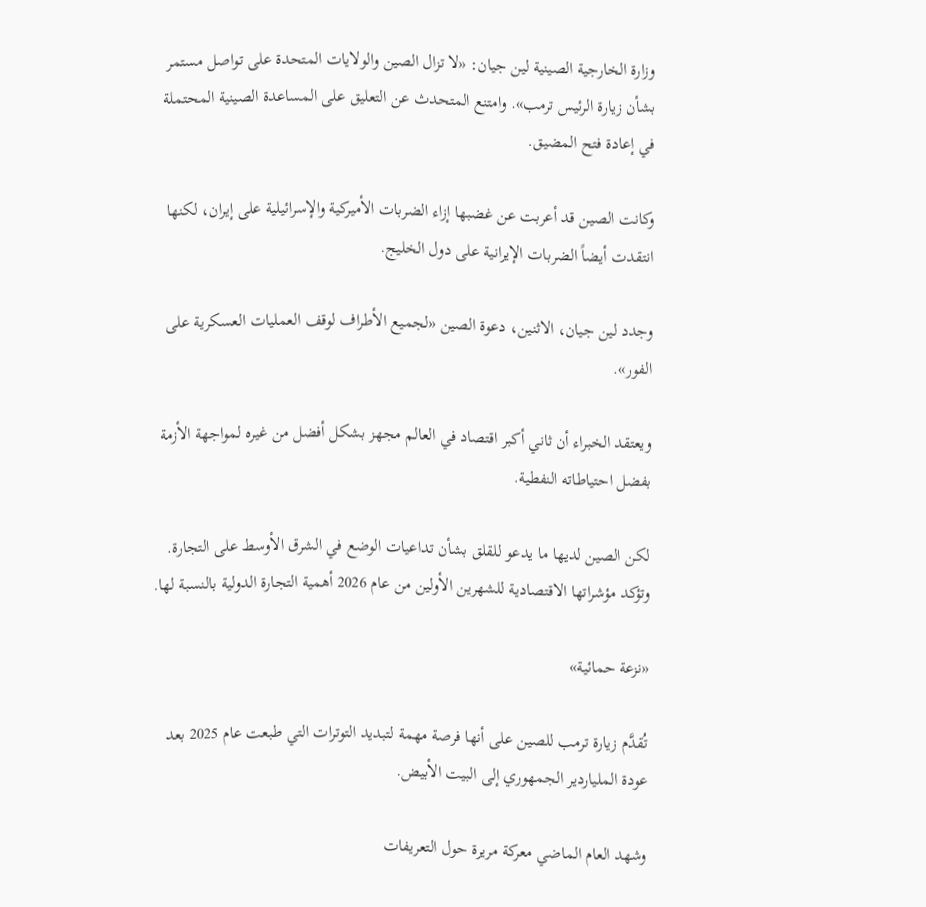وزارة الخارجية الصينية لين جيان: «لا تزال الصين والولايات المتحدة على تواصل مستمر بشأن زيارة الرئيس ترمب». وامتنع المتحدث عن التعليق على المساعدة الصينية المحتملة في إعادة فتح المضيق.

وكانت الصين قد أعربت عن غضبها إزاء الضربات الأميركية والإسرائيلية على إيران، لكنها انتقدت أيضاً الضربات الإيرانية على دول الخليج.

وجدد لين جيان، الاثنين، دعوة الصين «لجميع الأطراف لوقف العمليات العسكرية على الفور».

ويعتقد الخبراء أن ثاني أكبر اقتصاد في العالم مجهز بشكل أفضل من غيره لمواجهة الأزمة بفضل احتياطاته النفطية.

لكن الصين لديها ما يدعو للقلق بشأن تداعيات الوضع في الشرق الأوسط على التجارة. وتؤكد مؤشراتها الاقتصادية للشهرين الأولين من عام 2026 أهمية التجارة الدولية بالنسبة لها.

«نزعة حمائية»

تُقدَّم زيارة ترمب للصين على أنها فرصة مهمة لتبديد التوترات التي طبعت عام 2025 بعد عودة الملياردير الجمهوري إلى البيت الأبيض.

وشهد العام الماضي معركة مريرة حول التعريفات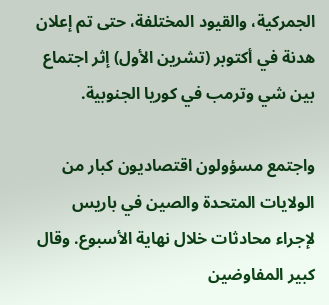الجمركية، والقيود المختلفة، حتى تم إعلان هدنة في أكتوبر (تشرين الأول) إثر اجتماع بين شي وترمب في كوريا الجنوبية.

واجتمع مسؤولون اقتصاديون كبار من الولايات المتحدة والصين في باريس لإجراء محادثات خلال نهاية الأسبوع. وقال كبير المفاوضين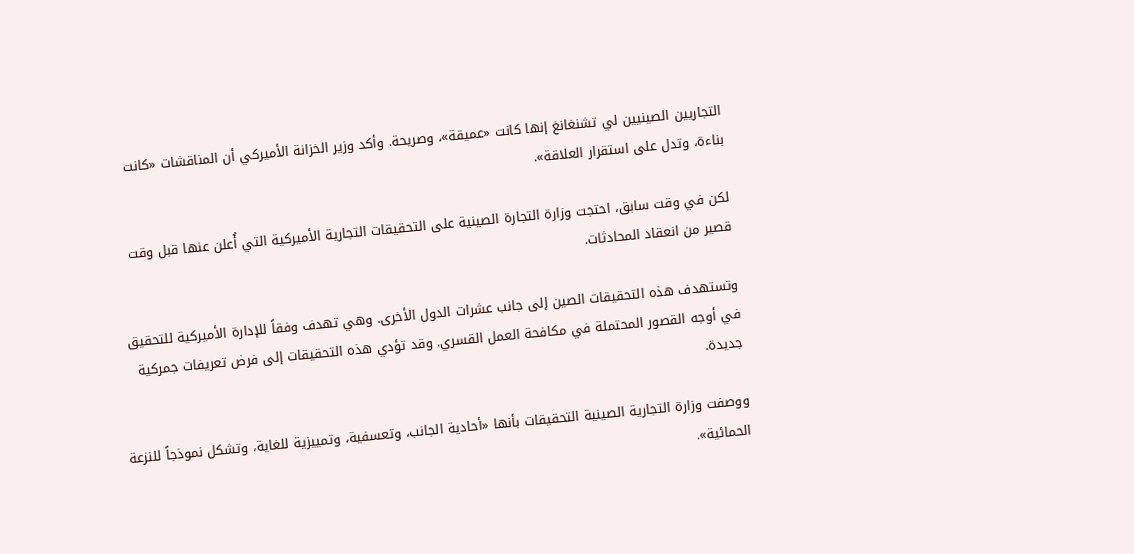التجاريين الصينيين لي تشنغانغ إنها كانت «عميقة»، وصريحة. وأكد وزير الخزانة الأميركي أن المناقشات «كانت بناءة، وتدل على استقرار العلاقة».

لكن في وقت سابق، احتجت وزارة التجارة الصينية على التحقيقات التجارية الأميركية التي أُعلن عنها قبل وقت قصير من انعقاد المحادثات.

وتستهدف هذه التحقيقات الصين إلى جانب عشرات الدول الأخرى. وهي تهدف وفقاً للإدارة الأميركية للتحقيق في أوجه القصور المحتملة في مكافحة العمل القسري. وقد تؤدي هذه التحقيقات إلى فرض تعريفات جمركية جديدة.

ووصفت وزارة التجارية الصينية التحقيقات بأنها «أحادية الجانب، وتعسفية، وتمييزية للغاية، وتشكل نموذجاً للنزعة الحمائية».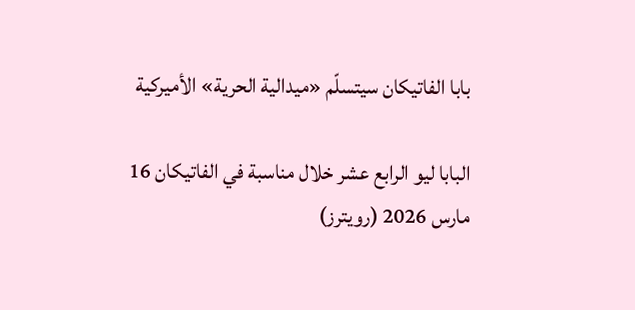بابا الفاتيكان سيتسلّم «ميدالية الحرية» الأميركية

البابا ليو الرابع عشر خلال مناسبة في الفاتيكان 16 مارس 2026 (رويترز)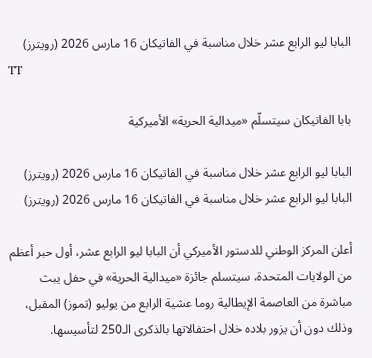البابا ليو الرابع عشر خلال مناسبة في الفاتيكان 16 مارس 2026 (رويترز)
TT

بابا الفاتيكان سيتسلّم «ميدالية الحرية» الأميركية

البابا ليو الرابع عشر خلال مناسبة في الفاتيكان 16 مارس 2026 (رويترز)
البابا ليو الرابع عشر خلال مناسبة في الفاتيكان 16 مارس 2026 (رويترز)

أعلن المركز الوطني للدستور الأميركي أن البابا ليو الرابع عشر، أول حبر أعظم من الولايات المتحدة، سيتسلم جائزة «ميدالية الحرية» في حفل يبث مباشرة من العاصمة الإيطالية روما عشية الرابع من يوليو (تموز) المقبل، وذلك دون أن يزور بلاده خلال احتفالاتها بالذكرى الـ250 لتأسيسها.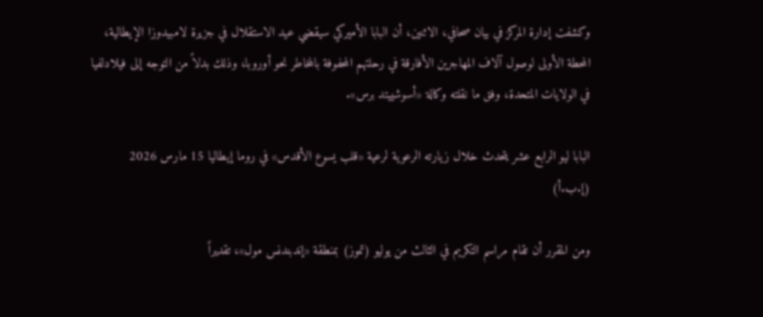وكشفت إدارة المركز في بيان صحافي، الاثنين، أن البابا الأميركي سيقضي عيد الاستقلال في جزيرة لامبيدوزا الإيطالية، المحطة الأولى لوصول آلاف المهاجرين الأفارقة في رحلتهم المحفوفة بالمخاطر نحو أوروبا، وذلك بدلاً من التوجه إلى فيلادلفيا في الولايات المتحدة، وفق ما نقلته وكالة «أسوشييتد برس».

البابا ليو الرابع عشر يتحدث خلال زيارته الرعوية لرعية «قلب يسوع الأقدس» في روما إيطاليا 15 مارس 2026 (إ.ب.أ)

ومن المقرر أن تقام مراسم التكريم في الثالث من يوليو (تموز) بمنطقة «إندبندنس مول»، تقديراً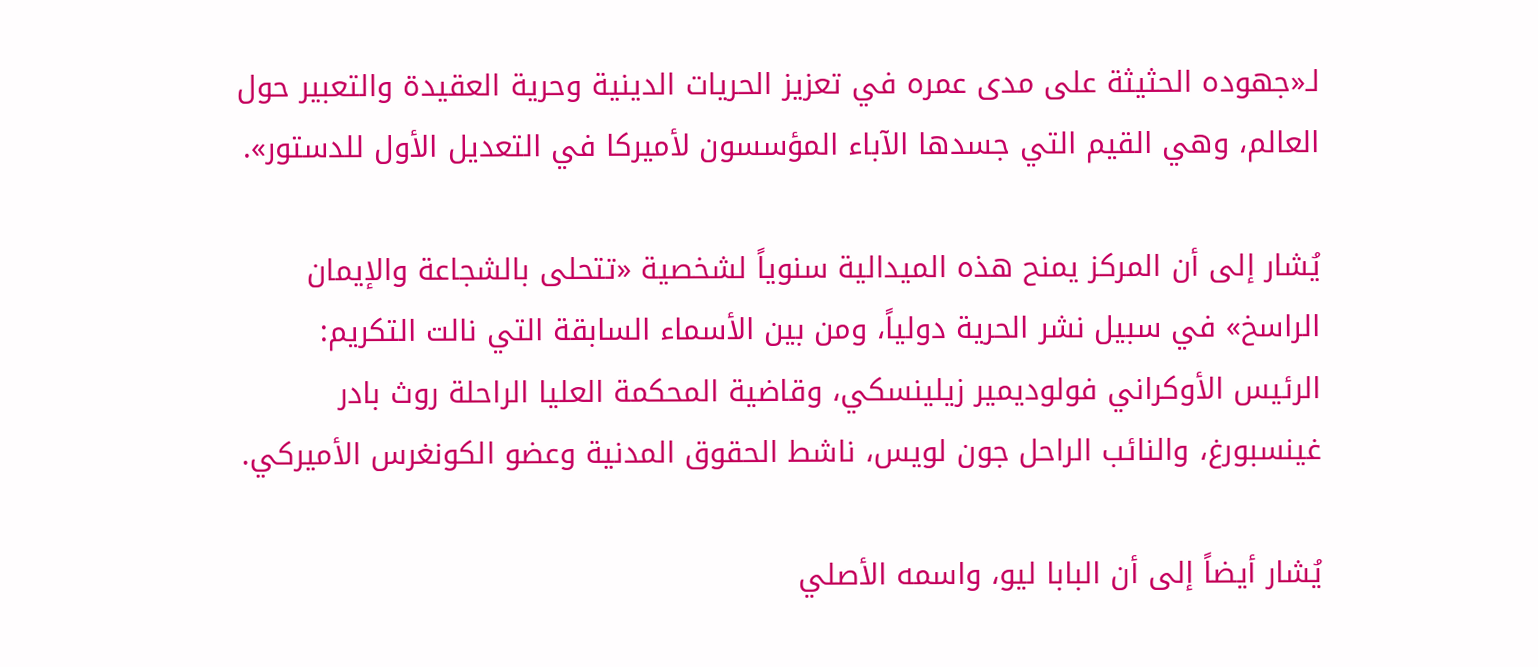لـ«جهوده الحثيثة على مدى عمره في تعزيز الحريات الدينية وحرية العقيدة والتعبير حول العالم، وهي القيم التي جسدها الآباء المؤسسون لأميركا في التعديل الأول للدستور».

يُشار إلى أن المركز يمنح هذه الميدالية سنوياً لشخصية «تتحلى بالشجاعة والإيمان الراسخ» في سبيل نشر الحرية دولياً، ومن بين الأسماء السابقة التي نالت التكريم: الرئيس الأوكراني فولوديمير زيلينسكي، وقاضية المحكمة العليا الراحلة روث بادر غينسبورغ، والنائب الراحل جون لويس، ناشط الحقوق المدنية وعضو الكونغرس الأميركي.

يُشار أيضاً إلى أن البابا ليو، واسمه الأصلي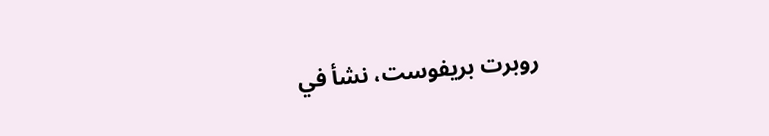روبرت بريفوست، نشأ في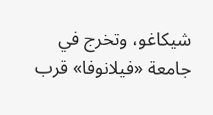شيكاغو، وتخرج في جامعة «فيلانوفا» قرب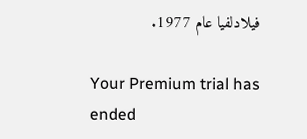فيلادلفيا عام 1977.

Your Premium trial has ended